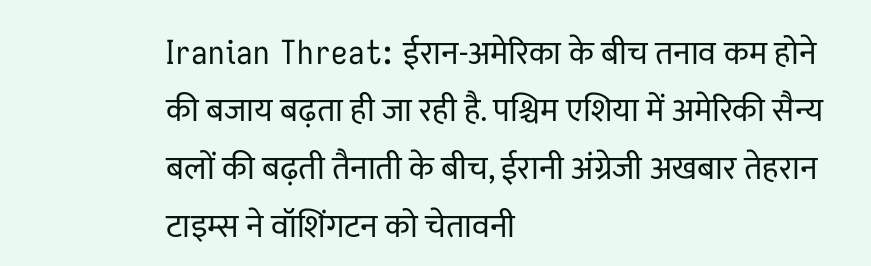Iranian Threat: ईरान-अमेरिका के बीच तनाव कम होने की बजाय बढ़ता ही जा रही है. पश्चिम एशिया में अमेरिकी सैन्य बलों की बढ़ती तैनाती के बीच, ईरानी अंग्रेजी अखबार तेहरान टाइम्स ने वॉशिंगटन को चेतावनी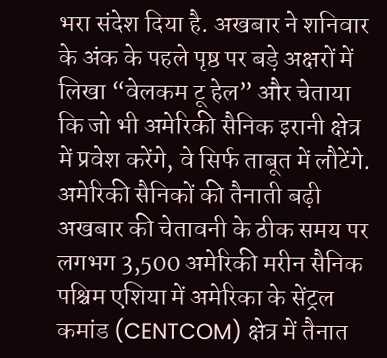भरा संदेश दिया है. अखबार ने शनिवार के अंक के पहले पृष्ठ पर बड़े अक्षरों में लिखा “वेलकम टू हेल” और चेताया कि जो भी अमेरिकी सैनिक इरानी क्षेत्र में प्रवेश करेंगे, वे सिर्फ ताबूत में लौटेंगे.
अमेरिकी सैनिकों की तैनाती बढ़ी
अखबार की चेतावनी के ठीक समय पर लगभग 3,500 अमेरिकी मरीन सैनिक पश्चिम एशिया में अमेरिका के सेंट्रल कमांड (CENTCOM) क्षेत्र में तैनात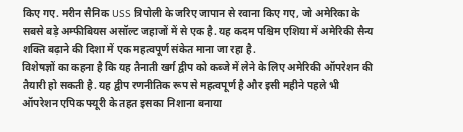किए गए. मरीन सैनिक USS त्रिपोली के जरिए जापान से रवाना किए गए, जो अमेरिका के सबसे बड़े अम्फीबियस असॉल्ट जहाजों में से एक है. यह कदम पश्चिम एशिया में अमेरिकी सैन्य शक्ति बढ़ाने की दिशा में एक महत्वपूर्ण संकेत माना जा रहा है.
विशेषज्ञों का कहना है कि यह तैनाती खर्ग द्वीप को कब्जे में लेने के लिए अमेरिकी ऑपरेशन की तैयारी हो सकती है. यह द्वीप रणनीतिक रूप से महत्वपूर्ण है और इसी महीने पहले भी ऑपरेशन एपिक फ्यूरी के तहत इसका निशाना बनाया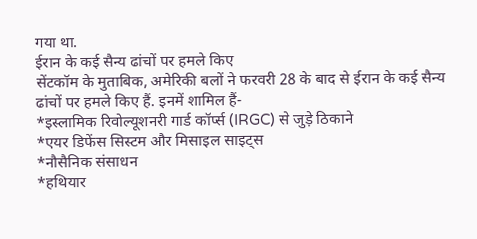गया था.
ईरान के कई सैन्य ढांचों पर हमले किए
सेंटकॉम के मुताबिक, अमेरिकी बलों ने फरवरी 28 के बाद से ईरान के कई सैन्य ढांचों पर हमले किए हैं. इनमें शामिल हैं-
*इस्लामिक रिवोल्यूशनरी गार्ड कॉर्प्स (IRGC) से जुड़े ठिकाने
*एयर डिफेंस सिस्टम और मिसाइल साइट्स
*नौसैनिक संसाधन
*हथियार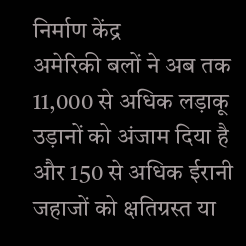निर्माण केंद्र
अमेरिकी बलों ने अब तक 11,000 से अधिक लड़ाकू उड़ानों को अंजाम दिया है और 150 से अधिक ईरानी जहाजों को क्षतिग्रस्त या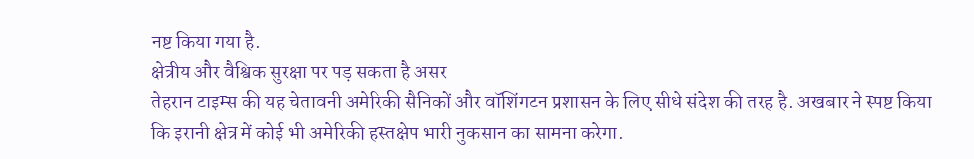नष्ट किया गया है.
क्षेत्रीय और वैश्विक सुरक्षा पर पड़ सकता है असर
तेहरान टाइम्स की यह चेतावनी अमेरिकी सैनिकों और वॉशिंगटन प्रशासन के लिए सीधे संदेश की तरह है. अखबार ने स्पष्ट किया कि इरानी क्षेत्र में कोई भी अमेरिकी हस्तक्षेप भारी नुकसान का सामना करेगा.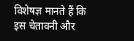विशेषज्ञ मानते हैं कि इस चेतावनी और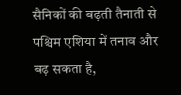सैनिकों की बढ़ती तैनाती से पश्चिम एशिया में तनाव और बढ़ सकता है,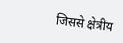जिससे क्षेत्रीय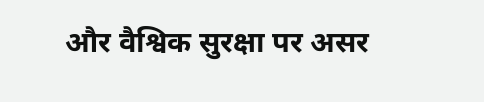और वैश्विक सुरक्षा पर असर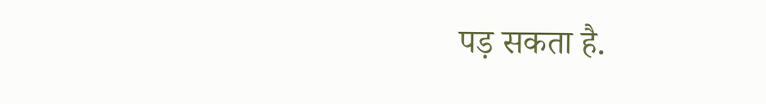पड़ सकता है.